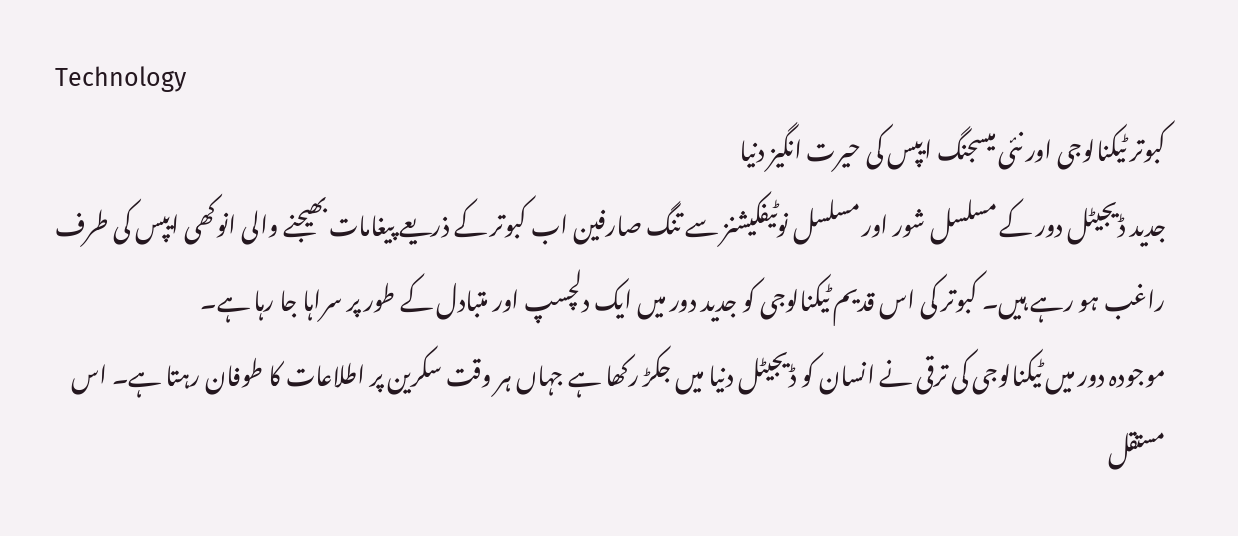Technology
کبوتر ٹیکنالوجی اور نئی میسجنگ ایپس کی حیرت انگیز دنیا
جدید ڈیجیٹل دور کے مسلسل شور اور مسلسل نوٹیفکیشنز سے تنگ صارفین اب کبوتر کے ذریعے پیغامات بھیجنے والی انوکھی ایپس کی طرف راغب ہو رہے ہیں۔ کبوتر کی اس قدیم ٹیکنالوجی کو جدید دور میں ایک دلچسپ اور متبادل کے طور پر سراہا جا رہا ہے۔
موجودہ دور میں ٹیکنالوجی کی ترقی نے انسان کو ڈیجیٹل دنیا میں جکڑ رکھا ہے جہاں ہر وقت سکرین پر اطلاعات کا طوفان رہتا ہے۔ اس مستقل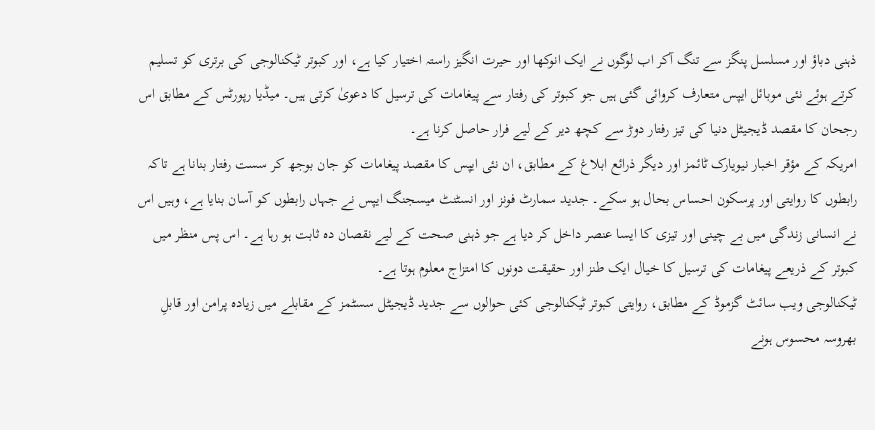ذہنی دباؤ اور مسلسل پنگز سے تنگ آکر اب لوگوں نے ایک انوکھا اور حیرت انگیز راستہ اختیار کیا ہے، اور کبوتر ٹیکنالوجی کی برتری کو تسلیم کرتے ہوئے نئی موبائل ایپس متعارف کروائی گئی ہیں جو کبوتر کی رفتار سے پیغامات کی ترسیل کا دعویٰ کرتی ہیں۔ میڈیا رپورٹس کے مطابق اس رجحان کا مقصد ڈیجیٹل دنیا کی تیز رفتار دوڑ سے کچھ دیر کے لیے فرار حاصل کرنا ہے۔
امریکہ کے مؤقر اخبار نیویارک ٹائمز اور دیگر ذرائع ابلاغ کے مطابق، ان نئی ایپس کا مقصد پیغامات کو جان بوجھ کر سست رفتار بنانا ہے تاکہ رابطوں کا روایتی اور پرسکون احساس بحال ہو سکے۔ جدید سمارٹ فونز اور انسٹنٹ میسجنگ ایپس نے جہاں رابطوں کو آسان بنایا ہے، وہیں اس نے انسانی زندگی میں بے چینی اور تیزی کا ایسا عنصر داخل کر دیا ہے جو ذہنی صحت کے لیے نقصان دہ ثابت ہو رہا ہے۔ اس پس منظر میں کبوتر کے ذریعے پیغامات کی ترسیل کا خیال ایک طنز اور حقیقت دونوں کا امتزاج معلوم ہوتا ہے۔
ٹیکنالوجی ویب سائٹ گزموڈ کے مطابق، روایتی کبوتر ٹیکنالوجی کئی حوالوں سے جدید ڈیجیٹل سسٹمز کے مقابلے میں زیادہ پرامن اور قابلِ بھروسہ محسوس ہونے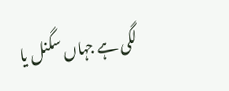لگی ہے جہاں سگنل یا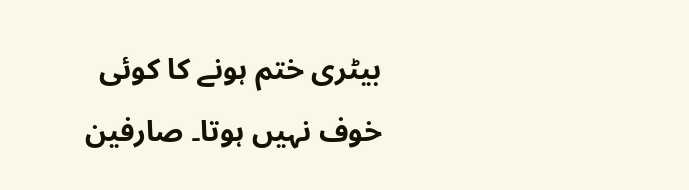بیٹری ختم ہونے کا کوئی خوف نہیں ہوتا۔ صارفین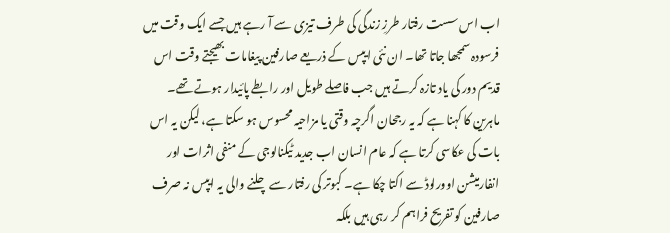اب اس سست رفتار طرزِ زندگی کی طرف تیزی سے آ رہے ہیں جسے ایک وقت میں فرسودہ سمجھا جاتا تھا۔ ان نئی ایپس کے ذریعے صارفین پیغامات بھیجتے وقت اس قدیم دور کی یاد تازہ کرتے ہیں جب فاصلے طویل اور رابطے پائیدار ہوتے تھے۔
ماہرین کا کہنا ہے کہ یہ رجحان اگرچہ وقتی یا مزاحیہ محسوس ہو سکتا ہے، لیکن یہ اس بات کی عکاسی کرتا ہے کہ عام انسان اب جدید ٹیکنالوجی کے منفی اثرات اور انفارمیشن اوورلوڈ سے اکتا چکا ہے۔ کبوتر کی رفتار سے چلنے والی یہ ایپس نہ صرف صارفین کو تفریح فراہم کر رہی ہیں بلکہ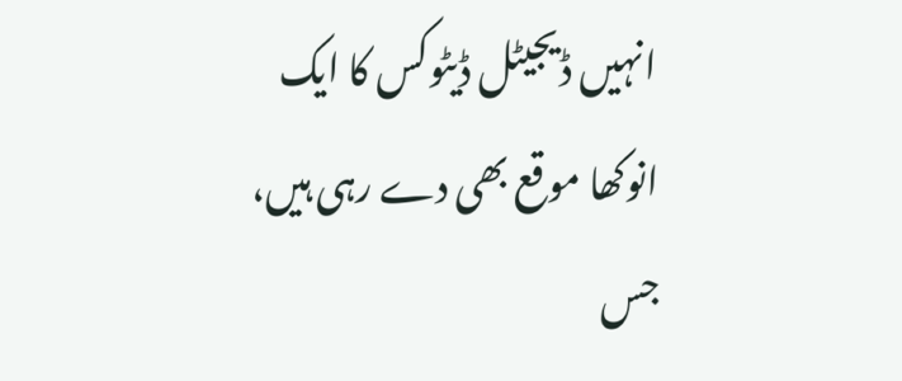انہیں ڈیجیٹل ڈیٹوکس کا ایک انوکھا موقع بھی دے رہی ہیں، جس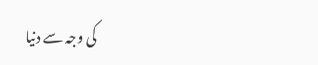کی وجہ سے دنیا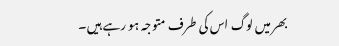بھر میں لوگ اس کی طرف متوجہ ہو رہے ہیں۔